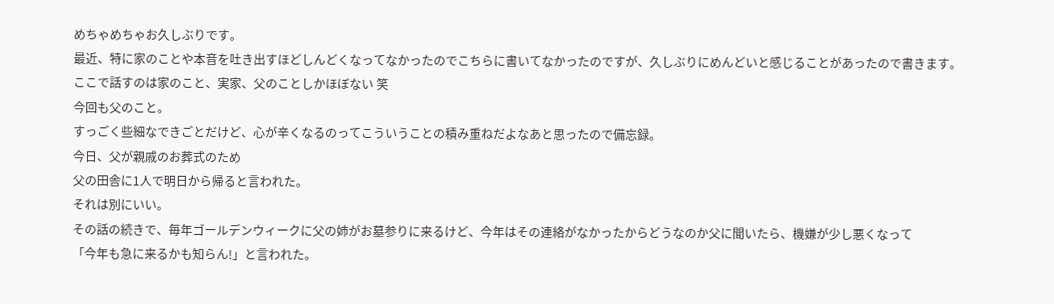めちゃめちゃお久しぶりです。
最近、特に家のことや本音を吐き出すほどしんどくなってなかったのでこちらに書いてなかったのですが、久しぶりにめんどいと感じることがあったので書きます。
ここで話すのは家のこと、実家、父のことしかほぼない 笑
今回も父のこと。
すっごく些細なできごとだけど、心が辛くなるのってこういうことの積み重ねだよなあと思ったので備忘録。
今日、父が親戚のお葬式のため
父の田舎に1人で明日から帰ると言われた。
それは別にいい。
その話の続きで、毎年ゴールデンウィークに父の姉がお墓参りに来るけど、今年はその連絡がなかったからどうなのか父に聞いたら、機嫌が少し悪くなって
「今年も急に来るかも知らん!」と言われた。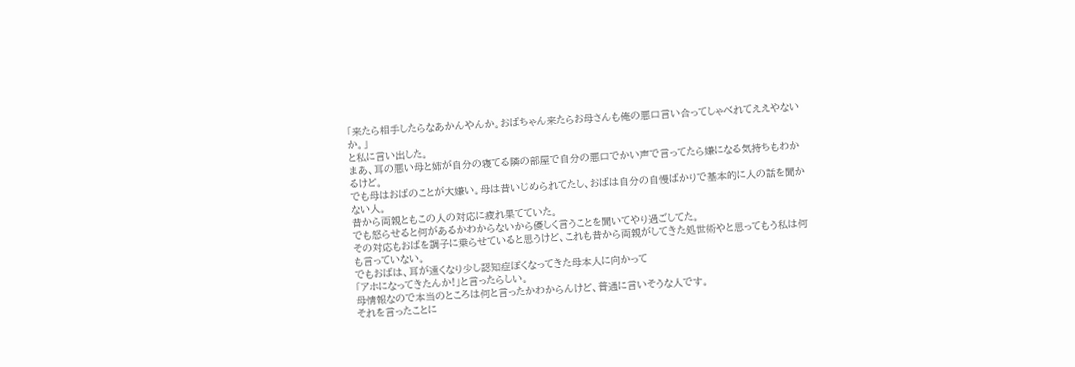「来たら相手したらなあかんやんか。おばちゃん来たらお母さんも俺の悪口言い合ってしゃべれてええやないか。」
と私に言い出した。
まあ、耳の悪い母と姉が自分の寝てる隣の部屋で自分の悪口でかい声で言ってたら嫌になる気持ちもわかるけど。
でも母はおばのことが大嫌い。母は昔いじめられてたし、おばは自分の自慢ばかりで基本的に人の話を聞かない人。
昔から両親ともこの人の対応に疲れ果てていた。
でも怒らせると何があるかわからないから優しく言うことを聞いてやり過ごしてた。
その対応もおばを調子に乗らせていると思うけど、これも昔から両親がしてきた処世術やと思ってもう私は何も言っていない。
でもおばは、耳が遠くなり少し認知症ぽくなってきた母本人に向かって
「アホになってきたんか!」と言ったらしい。
母情報なので本当のところは何と言ったかわからんけど、普通に言いそうな人です。
それを言ったことに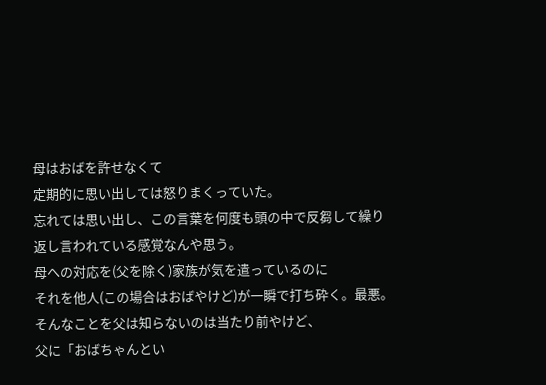母はおばを許せなくて
定期的に思い出しては怒りまくっていた。
忘れては思い出し、この言葉を何度も頭の中で反芻して繰り返し言われている感覚なんや思う。
母への対応を(父を除く)家族が気を遣っているのに
それを他人(この場合はおばやけど)が一瞬で打ち砕く。最悪。
そんなことを父は知らないのは当たり前やけど、
父に「おばちゃんとい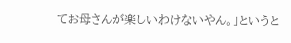てお母さんが楽しいわけないやん。」というと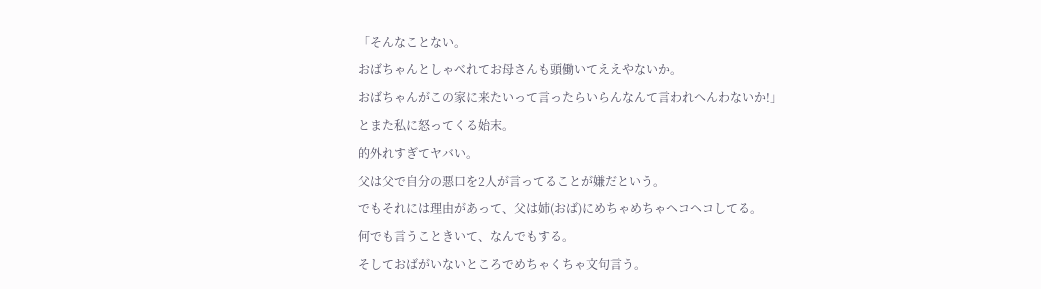「そんなことない。
おばちゃんとしゃべれてお母さんも頭働いてええやないか。
おばちゃんがこの家に来たいって言ったらいらんなんて言われへんわないか!」
とまた私に怒ってくる始末。
的外れすぎてヤバい。
父は父で自分の悪口を2人が言ってることが嫌だという。
でもそれには理由があって、父は姉(おば)にめちゃめちゃヘコヘコしてる。
何でも言うこときいて、なんでもする。
そしておばがいないところでめちゃくちゃ文句言う。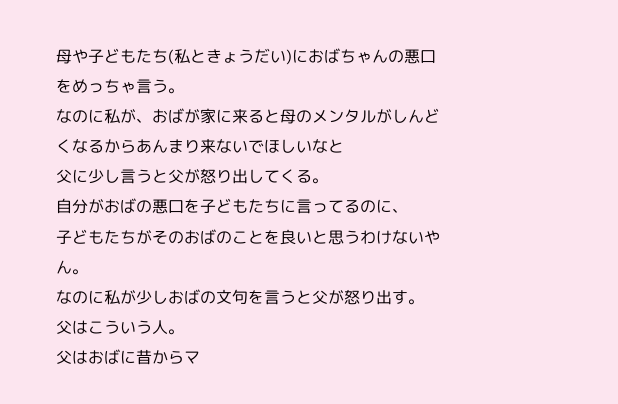母や子どもたち(私ときょうだい)におばちゃんの悪口をめっちゃ言う。
なのに私が、おばが家に来ると母のメンタルがしんどくなるからあんまり来ないでほしいなと
父に少し言うと父が怒り出してくる。
自分がおばの悪口を子どもたちに言ってるのに、
子どもたちがそのおばのことを良いと思うわけないやん。
なのに私が少しおばの文句を言うと父が怒り出す。
父はこういう人。
父はおばに昔からマ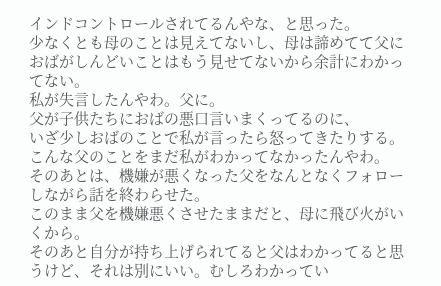インドコントロールされてるんやな、と思った。
少なくとも母のことは見えてないし、母は諦めてて父におばがしんどいことはもう見せてないから余計にわかってない。
私が失言したんやわ。父に。
父が子供たちにおばの悪口言いまくってるのに、
いざ少しおばのことで私が言ったら怒ってきたりする。
こんな父のことをまだ私がわかってなかったんやわ。
そのあとは、機嫌が悪くなった父をなんとなくフォローしながら話を終わらせた。
このまま父を機嫌悪くさせたままだと、母に飛び火がいくから。
そのあと自分が持ち上げられてると父はわかってると思うけど、それは別にいい。むしろわかってい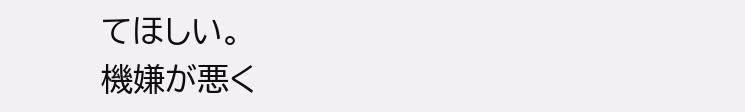てほしい。
機嫌が悪く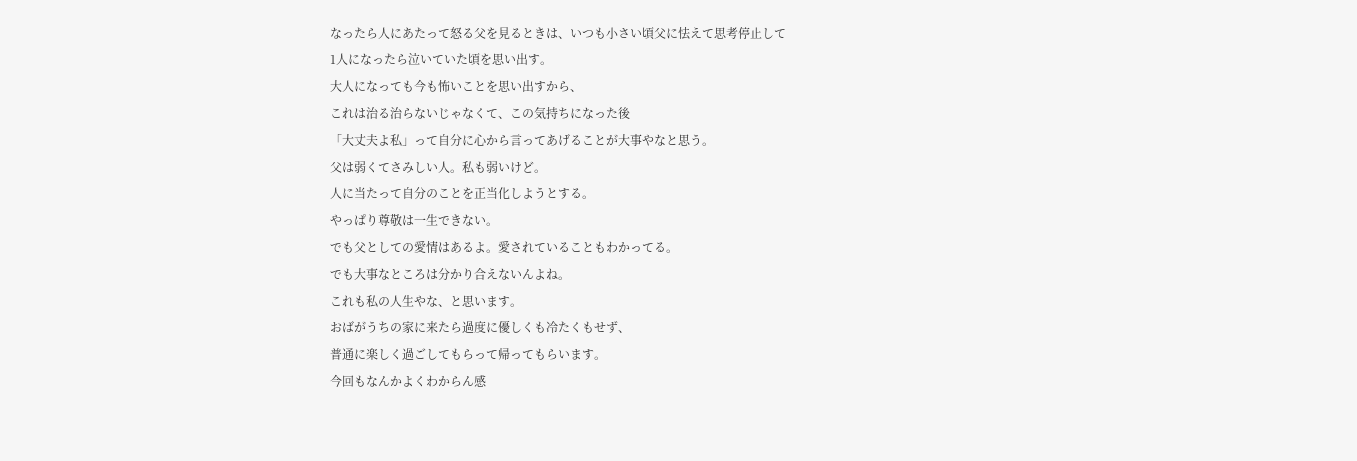なったら人にあたって怒る父を見るときは、いつも小さい頃父に怯えて思考停止して
1人になったら泣いていた頃を思い出す。
大人になっても今も怖いことを思い出すから、
これは治る治らないじゃなくて、この気持ちになった後
「大丈夫よ私」って自分に心から言ってあげることが大事やなと思う。
父は弱くてさみしい人。私も弱いけど。
人に当たって自分のことを正当化しようとする。
やっぱり尊敬は一生できない。
でも父としての愛情はあるよ。愛されていることもわかってる。
でも大事なところは分かり合えないんよね。
これも私の人生やな、と思います。
おばがうちの家に来たら過度に優しくも冷たくもせず、
普通に楽しく過ごしてもらって帰ってもらいます。
今回もなんかよくわからん感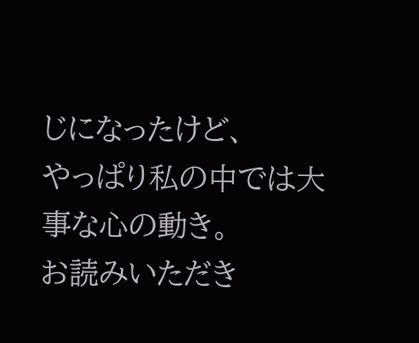じになったけど、
やっぱり私の中では大事な心の動き。
お読みいただき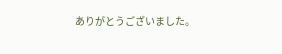ありがとうございました。